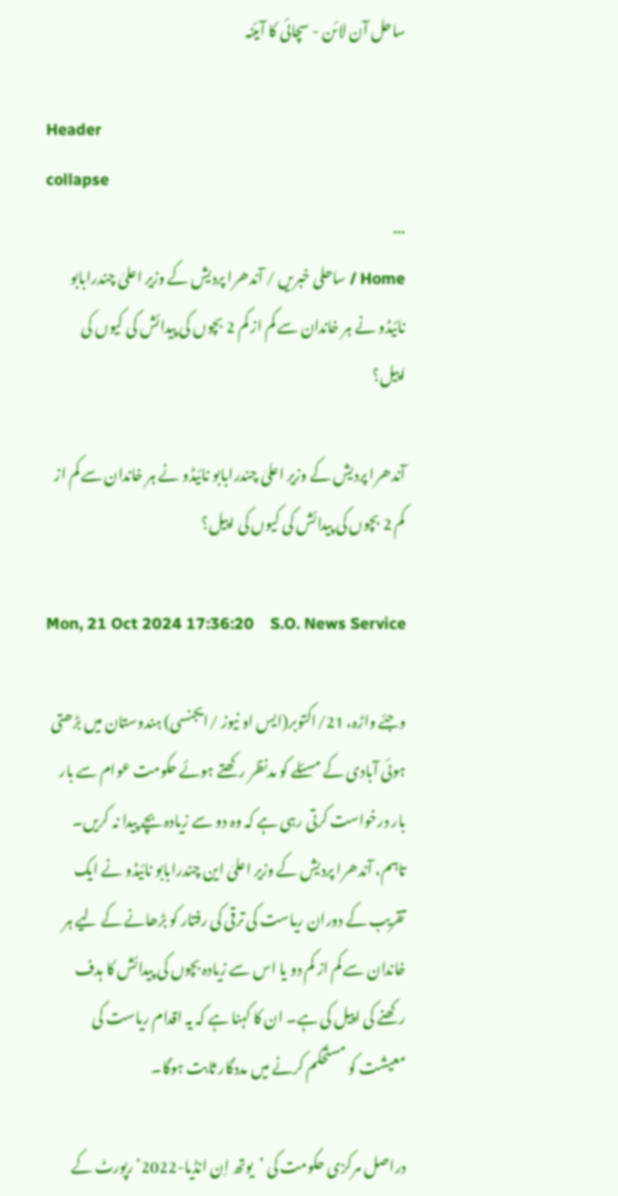ساحل آن لائن - سچائی کا آیئنہ

Header
collapse
...
Home / ساحلی خبریں / آندھرا پردیش کے وزیر اعلیٰ چندرابابو نائیڈو نے ہر خاندان سے کم از کم 2 بچوں کی پیدائش کی کیوں کی اپیل؟

آندھرا پردیش کے وزیر اعلیٰ چندرابابو نائیڈو نے ہر خاندان سے کم از کم 2 بچوں کی پیدائش کی کیوں کی اپیل؟

Mon, 21 Oct 2024 17:36:20    S.O. News Service

وجئے واڑہ، 21/اکتوبر(ایس او نیوز /ایجنسی) ہندوستان میں بڑھتی ہوئی آبادی کے مسئلے کو مدنظر رکھتے ہوئے حکومت عوام سے بار بار درخواست کرتی رہی ہے کہ وہ دو سے زیادہ بچے پیدا نہ کریں۔ تاہم، آندھرا پردیش کے وزیر اعلیٰ این چندرابابو نائیڈو نے ایک تقریب کے دوران ریاست کی ترقی کی رفتار کو بڑھانے کے لیے ہر خاندان سے کم از کم دو یا اس سے زیادہ بچوں کی پیدائش کا ہدف رکھنے کی اپیل کی ہے۔ ان کا کہنا ہے کہ یہ اقدام ریاست کی معیشت کو مستحکم کرنے میں مددگار ثابت ہوگا۔

دراصل مرکزی حکومت کی ’یوتھ اِن انڈیا-2022‘ رپورٹ کے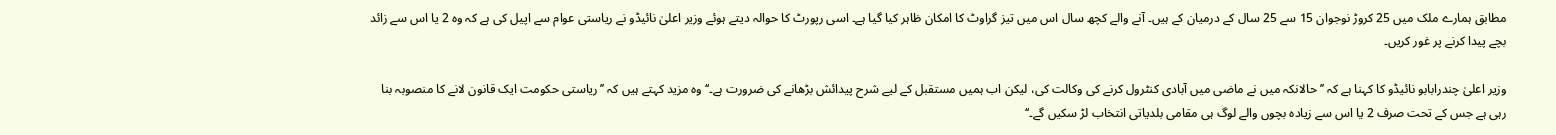مطابق ہمارے ملک میں 25 کروڑ نوجوان 15 سے 25 سال کے درمیان کے ہیں۔ آنے والے کچھ سال اس میں تیز گراوٹ کا امکان ظاہر کیا گیا ہے۔ اسی رپورٹ کا حوالہ دیتے ہوئے وزیر اعلیٰ نائیڈو نے ریاستی عوام سے اپیل کی ہے کہ وہ 2 یا اس سے زائد بچے پیدا کرنے پر غور کریں۔

وزیر اعلیٰ چندرابابو نائیڈو کا کہنا ہے کہ ’’حالانکہ میں نے ماضی میں آبادی کنٹرول کرنے کی وکالت کی، لیکن اب ہمیں مستقبل کے لیے شرح پیدائش بڑھانے کی ضرورت ہے۔‘‘ وہ مزید کہتے ہیں کہ ’’ریاستی حکومت ایک قانون لانے کا منصوبہ بنا رہی ہے جس کے تحت صرف 2 یا اس سے زیادہ بچوں والے لوگ ہی مقامی بلدیاتی انتخاب لڑ سکیں گے۔‘‘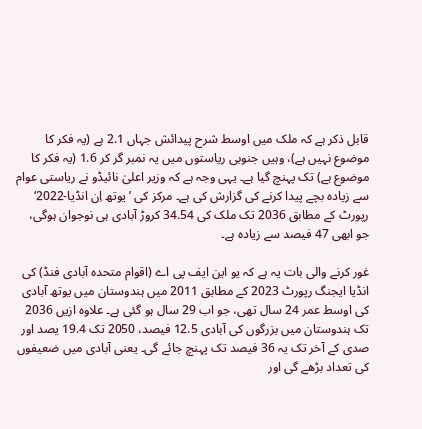قابل ذکر ہے کہ ملک میں اوسط شرح پیدائش جہاں 2.1 ہے (یہ فکر کا موضوع نہیں ہے)، وہیں جنوبی ریاستوں میں یہ نمبر گر کر 1.6 (یہ فکر کا موضوع ہے) تک پہنچ گیا ہے۔ یہی وجہ ہے کہ وزیر اعلیٰ نائیڈو نے ریاستی عوام سے زیادہ بچے پیدا کرنے کی گزارش کی ہے۔ مرکز کی ’یوتھ اِن انڈیا-2022‘ رپورٹ کے مطابق 2036 تک ملک کی 34.54 کروڑ آبادی ہی نوجوان ہوگی، جو ابھی 47 فیصد سے زیادہ ہے۔

غور کرنے والی بات یہ ہے کہ یو این ایف پی اے (اقوام متحدہ آبادی فنڈ) کی انڈیا ایجنگ رپورٹ 2023 کے مطابق 2011 میں ہندوستان میں یوتھ آبادی کی اوسط عمر 24 سال تھی، جو اب 29 سال ہو گئی ہے۔ علاوہ ازیں 2036 تک ہندوستان میں بزرگوں کی آبادی 12.5 فیصد، 2050 تک 19.4 یصد اور صدی کے آخر تک یہ 36 فیصد تک پہنچ جائے گی۔ یعنی آبادی میں ضعیفوں کی تعداد بڑھے گی اور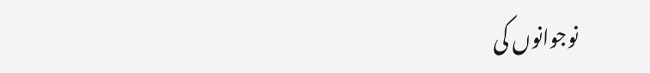نوجوانوں کی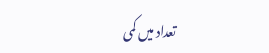تعداد میں کمی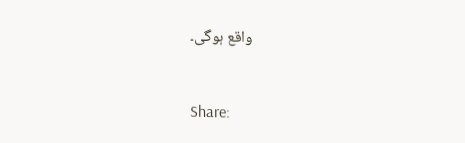واقع ہوگی۔


Share: